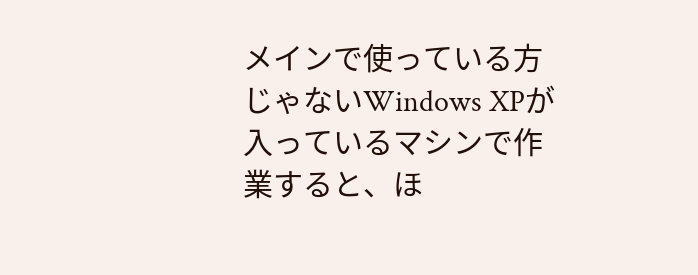メインで使っている方じゃないWindows XPが入っているマシンで作業すると、ほ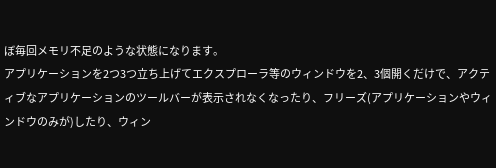ぼ毎回メモリ不足のような状態になります。
アプリケーションを2つ3つ立ち上げてエクスプローラ等のウィンドウを2、3個開くだけで、アクティブなアプリケーションのツールバーが表示されなくなったり、フリーズ(アプリケーションやウィンドウのみが)したり、ウィン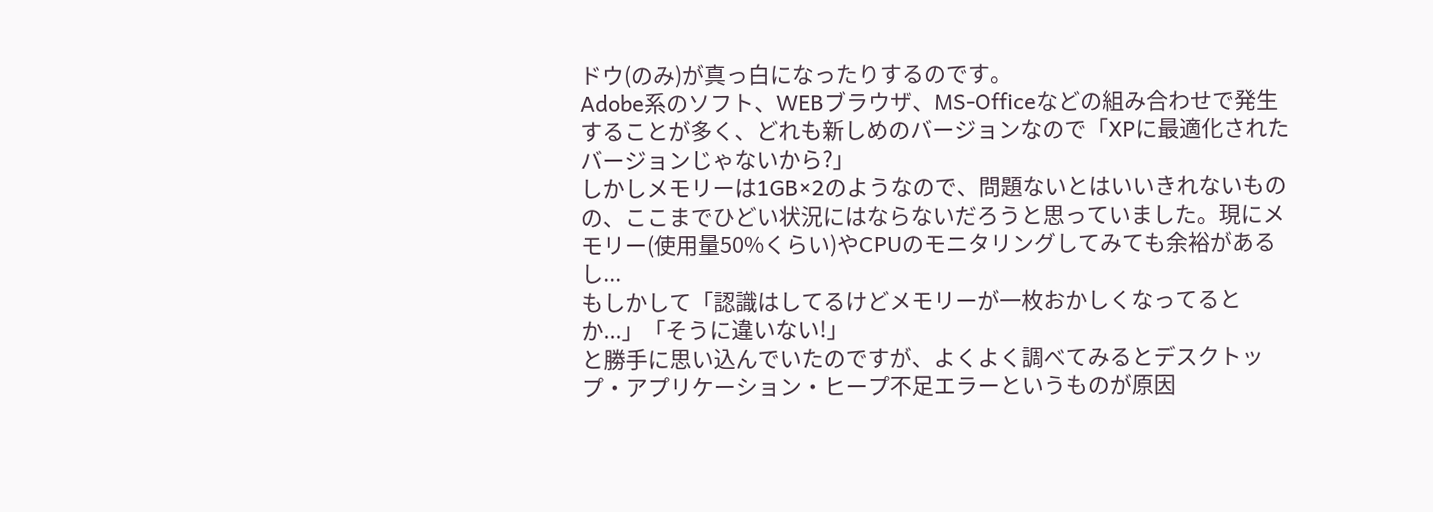ドウ(のみ)が真っ白になったりするのです。
Adobe系のソフト、WEBブラウザ、MS-Officeなどの組み合わせで発生することが多く、どれも新しめのバージョンなので「XPに最適化されたバージョンじゃないから?」
しかしメモリーは1GB×2のようなので、問題ないとはいいきれないものの、ここまでひどい状況にはならないだろうと思っていました。現にメモリー(使用量50%くらい)やCPUのモニタリングしてみても余裕があるし...
もしかして「認識はしてるけどメモリーが一枚おかしくなってるとか...」「そうに違いない!」
と勝手に思い込んでいたのですが、よくよく調べてみるとデスクトップ・アプリケーション・ヒープ不足エラーというものが原因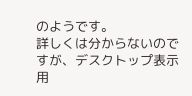のようです。
詳しくは分からないのですが、デスクトップ表示用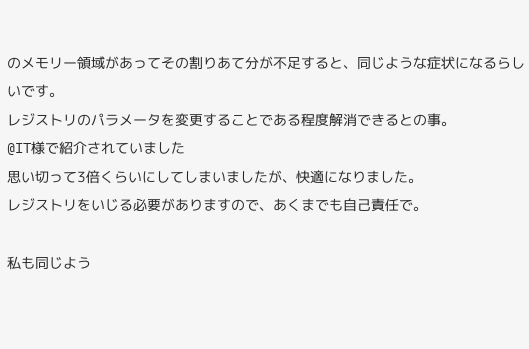のメモリー領域があってその割りあて分が不足すると、同じような症状になるらしいです。
レジストリのパラメータを変更することである程度解消できるとの事。
@IT様で紹介されていました
思い切って3倍くらいにしてしまいましたが、快適になりました。
レジストリをいじる必要がありますので、あくまでも自己責任で。

私も同じよう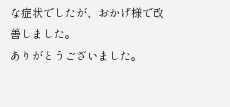な症状でしたが、おかげ様で改善しました。
ありがとうございました。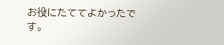お役にたててよかったです。